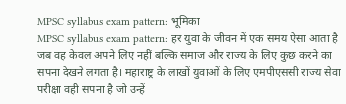MPSC syllabus exam pattern: भूमिका
MPSC syllabus exam pattern: हर युवा के जीवन में एक समय ऐसा आता है जब वह केवल अपने लिए नहीं बल्कि समाज और राज्य के लिए कुछ करने का सपना देखने लगता है। महाराष्ट्र के लाखों युवाओं के लिए एमपीएससी राज्य सेवा परीक्षा वही सपना है जो उन्हें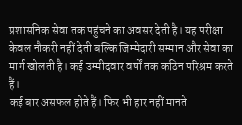प्रशासनिक सेवा तक पहुंचने का अवसर देती है। यह परीक्षा केवल नौकरी नहीं देती बल्कि जिम्मेदारी सम्मान और सेवा का मार्ग खोलती है। कई उम्मीदवार वर्षों तक कठिन परिश्रम करते हैं।
कई बार असफल होते हैं। फिर भी हार नहीं मानते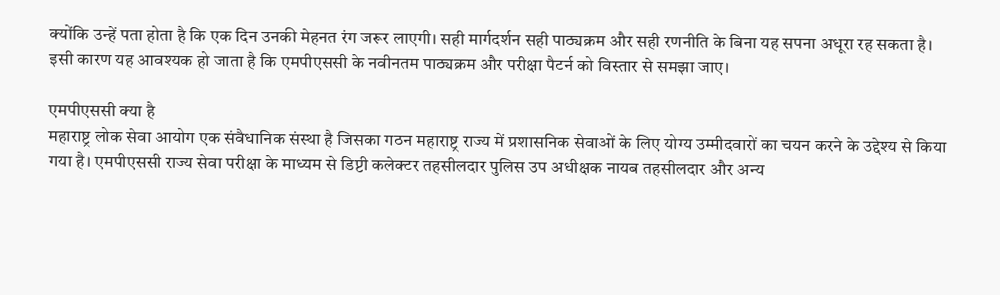क्योंकि उन्हें पता होता है कि एक दिन उनकी मेहनत रंग जरूर लाएगी। सही मार्गदर्शन सही पाठ्यक्रम और सही रणनीति के बिना यह सपना अधूरा रह सकता है। इसी कारण यह आवश्यक हो जाता है कि एमपीएससी के नवीनतम पाठ्यक्रम और परीक्षा पैटर्न को विस्तार से समझा जाए।

एमपीएससी क्या है
महाराष्ट्र लोक सेवा आयोग एक संवैधानिक संस्था है जिसका गठन महाराष्ट्र राज्य में प्रशासनिक सेवाओं के लिए योग्य उम्मीदवारों का चयन करने के उद्देश्य से किया गया है। एमपीएससी राज्य सेवा परीक्षा के माध्यम से डिप्टी कलेक्टर तहसीलदार पुलिस उप अधीक्षक नायब तहसीलदार और अन्य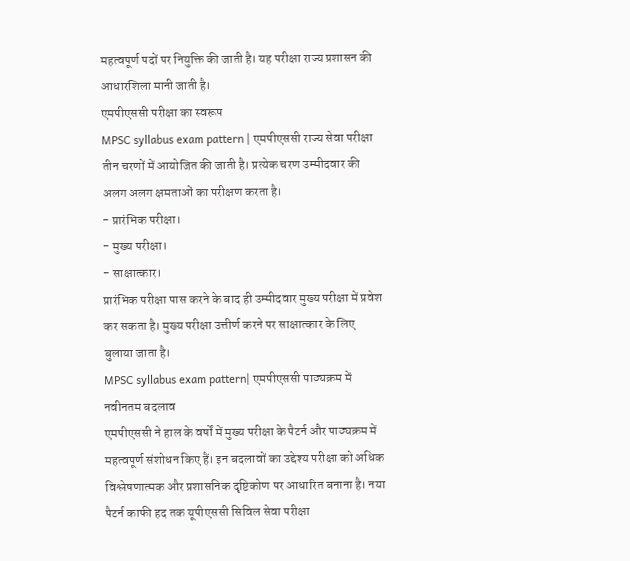महत्वपूर्ण पदों पर नियुक्ति की जाती है। यह परीक्षा राज्य प्रशासन की आधारशिला मानी जाती है।
एमपीएससी परीक्षा का स्वरूप
MPSC syllabus exam pattern | एमपीएससी राज्य सेवा परीक्षा तीन चरणों में आयोजित की जाती है। प्रत्येक चरण उम्मीदवार की अलग अलग क्षमताओं का परीक्षण करता है।
- प्रारंभिक परीक्षा।
- मुख्य परीक्षा।
- साक्षात्कार।
प्रारंभिक परीक्षा पास करने के बाद ही उम्मीदवार मुख्य परीक्षा में प्रवेश कर सकता है। मुख्य परीक्षा उत्तीर्ण करने पर साक्षात्कार के लिए बुलाया जाता है।
MPSC syllabus exam pattern| एमपीएससी पाठ्यक्रम में नवीनतम बदलाव
एमपीएससी ने हाल के वर्षों में मुख्य परीक्षा के पैटर्न और पाठ्यक्रम में महत्वपूर्ण संशोधन किए हैं। इन बदलावों का उद्देश्य परीक्षा को अधिक विश्लेषणात्मक और प्रशासनिक दृष्टिकोण पर आधारित बनाना है। नया पैटर्न काफी हद तक यूपीएससी सिविल सेवा परीक्षा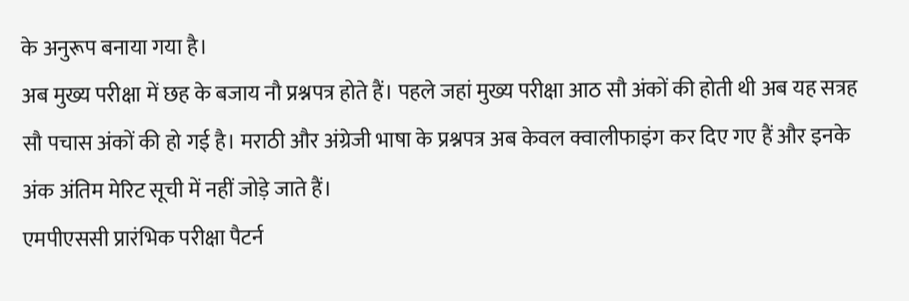के अनुरूप बनाया गया है।
अब मुख्य परीक्षा में छह के बजाय नौ प्रश्नपत्र होते हैं। पहले जहां मुख्य परीक्षा आठ सौ अंकों की होती थी अब यह सत्रह सौ पचास अंकों की हो गई है। मराठी और अंग्रेजी भाषा के प्रश्नपत्र अब केवल क्वालीफाइंग कर दिए गए हैं और इनके अंक अंतिम मेरिट सूची में नहीं जोड़े जाते हैं।
एमपीएससी प्रारंभिक परीक्षा पैटर्न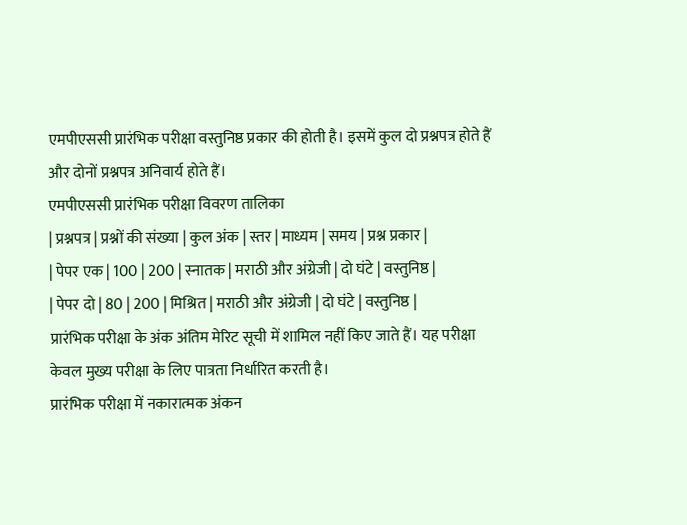एमपीएससी प्रारंभिक परीक्षा वस्तुनिष्ठ प्रकार की होती है। इसमें कुल दो प्रश्नपत्र होते हैं और दोनों प्रश्नपत्र अनिवार्य होते हैं।
एमपीएससी प्रारंभिक परीक्षा विवरण तालिका
| प्रश्नपत्र | प्रश्नों की संख्या | कुल अंक | स्तर | माध्यम | समय | प्रश्न प्रकार |
| पेपर एक | 100 | 200 | स्नातक | मराठी और अंग्रेजी | दो घंटे | वस्तुनिष्ठ |
| पेपर दो | 80 | 200 | मिश्रित | मराठी और अंग्रेजी | दो घंटे | वस्तुनिष्ठ |
प्रारंभिक परीक्षा के अंक अंतिम मेरिट सूची में शामिल नहीं किए जाते हैं। यह परीक्षा केवल मुख्य परीक्षा के लिए पात्रता निर्धारित करती है।
प्रारंभिक परीक्षा में नकारात्मक अंकन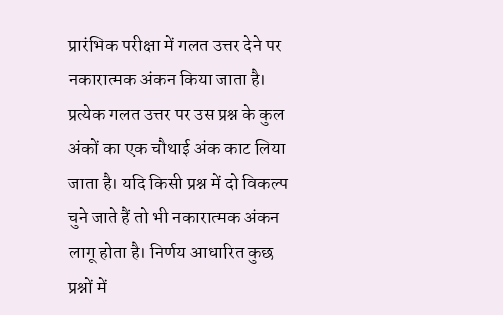प्रारंभिक परीक्षा में गलत उत्तर देने पर नकारात्मक अंकन किया जाता है। प्रत्येक गलत उत्तर पर उस प्रश्न के कुल अंकों का एक चौथाई अंक काट लिया जाता है। यदि किसी प्रश्न में दो विकल्प चुने जाते हैं तो भी नकारात्मक अंकन लागू होता है। निर्णय आधारित कुछ प्रश्नों में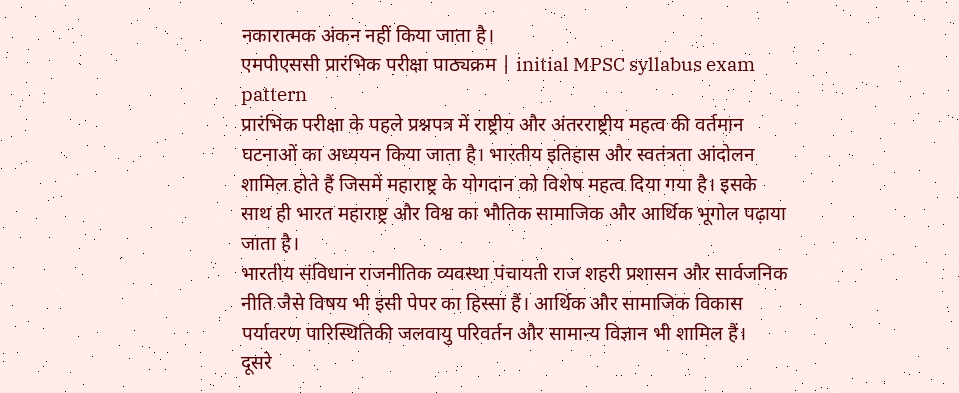नकारात्मक अंकन नहीं किया जाता है।
एमपीएससी प्रारंभिक परीक्षा पाठ्यक्रम | initial MPSC syllabus exam pattern
प्रारंभिक परीक्षा के पहले प्रश्नपत्र में राष्ट्रीय और अंतरराष्ट्रीय महत्व की वर्तमान घटनाओं का अध्ययन किया जाता है। भारतीय इतिहास और स्वतंत्रता आंदोलन शामिल होते हैं जिसमें महाराष्ट्र के योगदान को विशेष महत्व दिया गया है। इसके साथ ही भारत महाराष्ट्र और विश्व का भौतिक सामाजिक और आर्थिक भूगोल पढ़ाया जाता है।
भारतीय संविधान राजनीतिक व्यवस्था पंचायती राज शहरी प्रशासन और सार्वजनिक नीति जैसे विषय भी इसी पेपर का हिस्सा हैं। आर्थिक और सामाजिक विकास पर्यावरण पारिस्थितिकी जलवायु परिवर्तन और सामान्य विज्ञान भी शामिल हैं।
दूसरे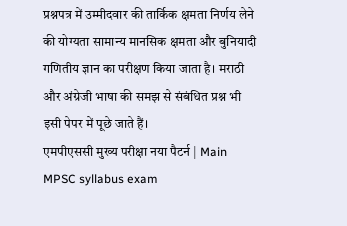प्रश्नपत्र में उम्मीदवार की तार्किक क्षमता निर्णय लेने की योग्यता सामान्य मानसिक क्षमता और बुनियादी गणितीय ज्ञान का परीक्षण किया जाता है। मराठी और अंग्रेजी भाषा की समझ से संबंधित प्रश्न भी इसी पेपर में पूछे जाते हैं।
एमपीएससी मुख्य परीक्षा नया पैटर्न | Main MPSC syllabus exam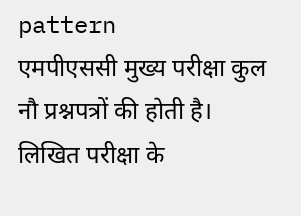pattern
एमपीएससी मुख्य परीक्षा कुल नौ प्रश्नपत्रों की होती है। लिखित परीक्षा के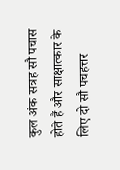कुल अंक सत्रह सौ पचास होते हैं और साक्षात्कार के लिए दो सौ पचहत्तर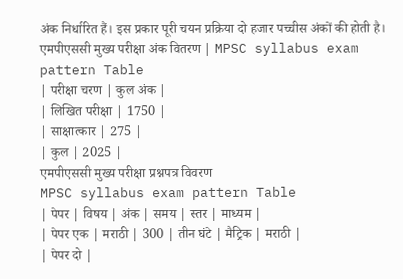अंक निर्धारित हैं। इस प्रकार पूरी चयन प्रक्रिया दो हजार पच्चीस अंकों की होती है।
एमपीएससी मुख्य परीक्षा अंक वितरण | MPSC syllabus exam pattern Table
| परीक्षा चरण | कुल अंक |
| लिखित परीक्षा | 1750 |
| साक्षात्कार | 275 |
| कुल | 2025 |
एमपीएससी मुख्य परीक्षा प्रश्नपत्र विवरण
MPSC syllabus exam pattern Table
| पेपर | विषय | अंक | समय | स्तर | माध्यम |
| पेपर एक | मराठी | 300 | तीन घंटे | मैट्रिक | मराठी |
| पेपर दो |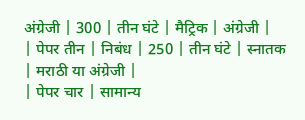अंग्रेजी | 300 | तीन घंटे | मैट्रिक | अंग्रेजी |
| पेपर तीन | निबंध | 250 | तीन घंटे | स्नातक | मराठी या अंग्रेजी |
| पेपर चार | सामान्य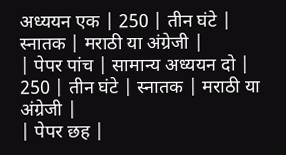अध्ययन एक | 250 | तीन घंटे | स्नातक | मराठी या अंग्रेजी |
| पेपर पांच | सामान्य अध्ययन दो | 250 | तीन घंटे | स्नातक | मराठी या अंग्रेजी |
| पेपर छह |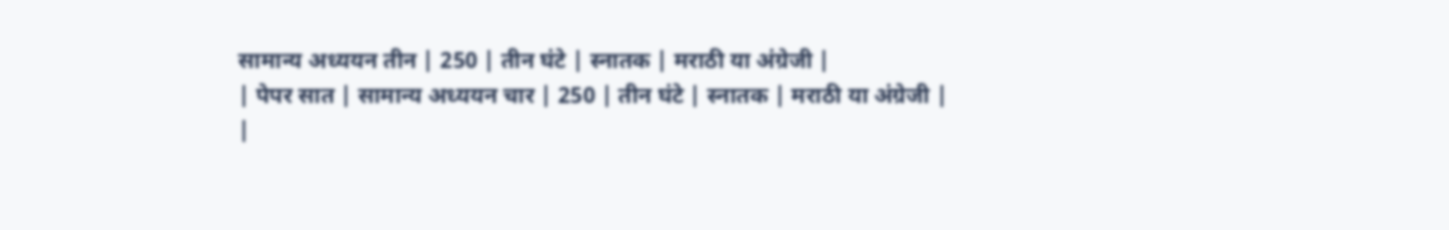सामान्य अध्ययन तीन | 250 | तीन घंटे | स्नातक | मराठी या अंग्रेजी |
| पेपर सात | सामान्य अध्ययन चार | 250 | तीन घंटे | स्नातक | मराठी या अंग्रेजी |
|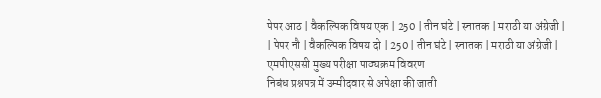पेपर आठ | वैकल्पिक विषय एक | 250 | तीन घंटे | स्नातक | मराठी या अंग्रेजी |
| पेपर नौ | वैकल्पिक विषय दो | 250 | तीन घंटे | स्नातक | मराठी या अंग्रेजी |
एमपीएससी मुख्य परीक्षा पाठ्यक्रम विवरण
निबंध प्रश्नपत्र में उम्मीदवार से अपेक्षा की जाती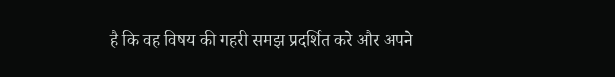है कि वह विषय की गहरी समझ प्रदर्शित करे और अपने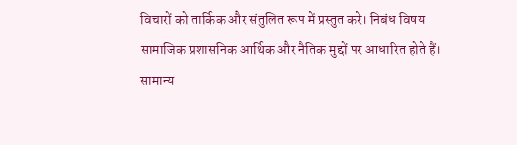विचारों को तार्किक और संतुलित रूप में प्रस्तुत करे। निबंध विषय सामाजिक प्रशासनिक आर्थिक और नैतिक मुद्दों पर आधारित होते हैं।
सामान्य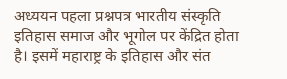अध्ययन पहला प्रश्नपत्र भारतीय संस्कृति इतिहास समाज और भूगोल पर केंद्रित होता है। इसमें महाराष्ट्र के इतिहास और संत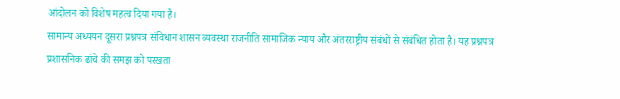आंदोलन को विशेष महत्व दिया गया है।
सामान्य अध्ययन दूसरा प्रश्नपत्र संविधान शासन व्यवस्था राजनीति सामाजिक न्याय और अंतरराष्ट्रीय संबंधों से संबंधित होता है। यह प्रश्नपत्र प्रशासनिक ढांचे की समझ को परखता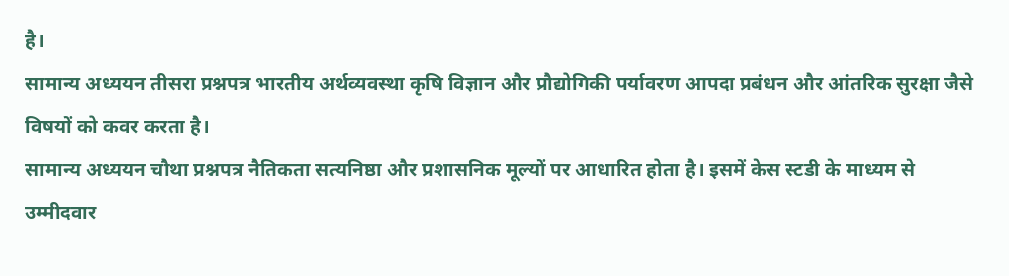है।
सामान्य अध्ययन तीसरा प्रश्नपत्र भारतीय अर्थव्यवस्था कृषि विज्ञान और प्रौद्योगिकी पर्यावरण आपदा प्रबंधन और आंतरिक सुरक्षा जैसे विषयों को कवर करता है।
सामान्य अध्ययन चौथा प्रश्नपत्र नैतिकता सत्यनिष्ठा और प्रशासनिक मूल्यों पर आधारित होता है। इसमें केस स्टडी के माध्यम से उम्मीदवार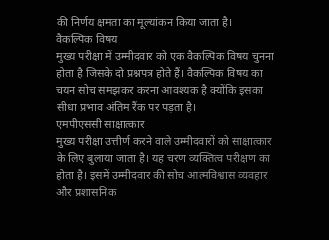की निर्णय क्षमता का मूल्यांकन किया जाता है।
वैकल्पिक विषय
मुख्य परीक्षा में उम्मीदवार को एक वैकल्पिक विषय चुनना होता है जिसके दो प्रश्नपत्र होते हैं। वैकल्पिक विषय का चयन सोच समझकर करना आवश्यक है क्योंकि इसका सीधा प्रभाव अंतिम रैंक पर पड़ता है।
एमपीएससी साक्षात्कार
मुख्य परीक्षा उत्तीर्ण करने वाले उम्मीदवारों को साक्षात्कार के लिए बुलाया जाता है। यह चरण व्यक्तित्व परीक्षण का होता है। इसमें उम्मीदवार की सोच आत्मविश्वास व्यवहार और प्रशासनिक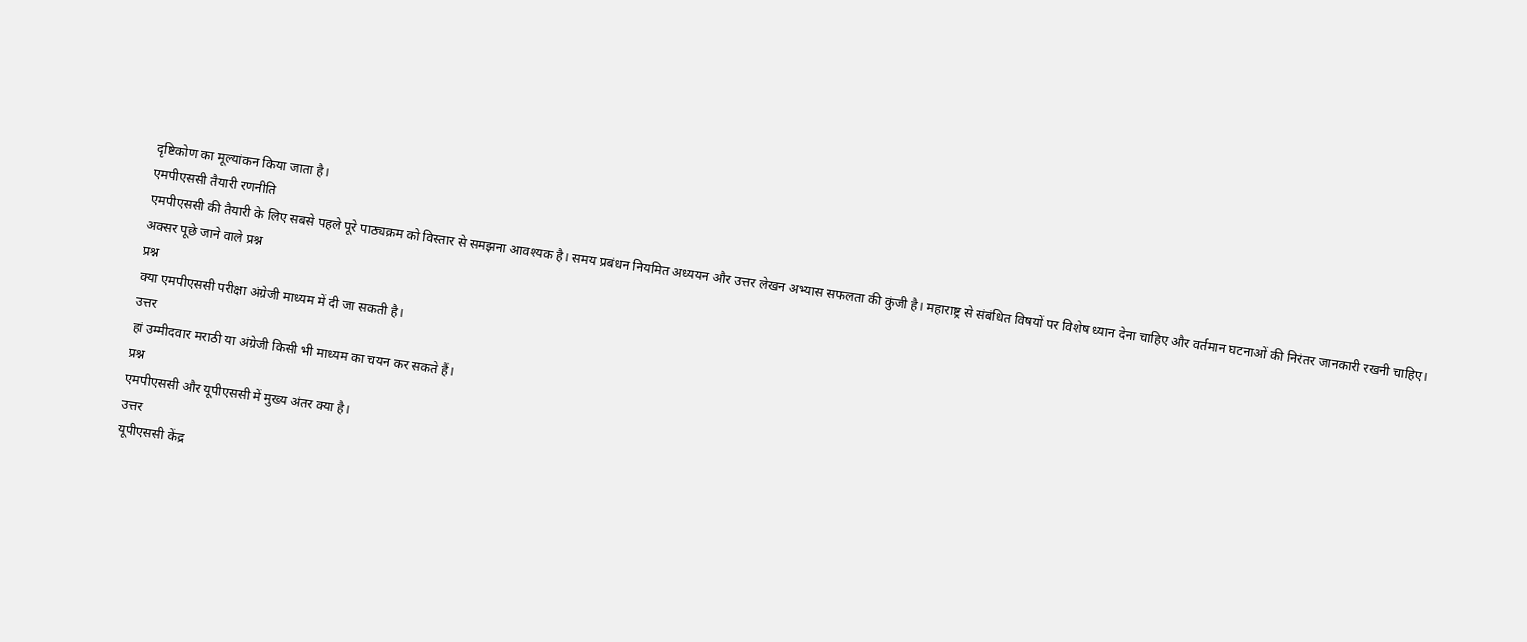दृष्टिकोण का मूल्यांकन किया जाता है।
एमपीएससी तैयारी रणनीति
एमपीएससी की तैयारी के लिए सबसे पहले पूरे पाठ्यक्रम को विस्तार से समझना आवश्यक है। समय प्रबंधन नियमित अध्ययन और उत्तर लेखन अभ्यास सफलता की कुंजी है। महाराष्ट्र से संबंधित विषयों पर विशेष ध्यान देना चाहिए और वर्तमान घटनाओं की निरंतर जानकारी रखनी चाहिए।
अक्सर पूछे जाने वाले प्रश्न
प्रश्न
क्या एमपीएससी परीक्षा अंग्रेजी माध्यम में दी जा सकती है।
उत्तर
हां उम्मीदवार मराठी या अंग्रेजी किसी भी माध्यम का चयन कर सकते हैं।
प्रश्न
एमपीएससी और यूपीएससी में मुख्य अंतर क्या है।
उत्तर
यूपीएससी केंद्र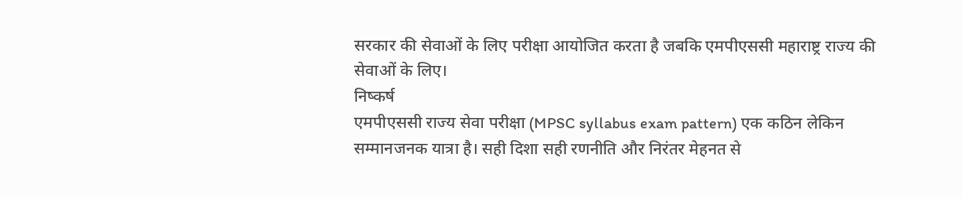सरकार की सेवाओं के लिए परीक्षा आयोजित करता है जबकि एमपीएससी महाराष्ट्र राज्य की सेवाओं के लिए।
निष्कर्ष
एमपीएससी राज्य सेवा परीक्षा (MPSC syllabus exam pattern) एक कठिन लेकिन सम्मानजनक यात्रा है। सही दिशा सही रणनीति और निरंतर मेहनत से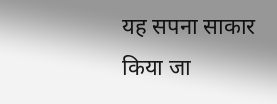यह सपना साकार किया जा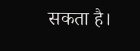सकता है।